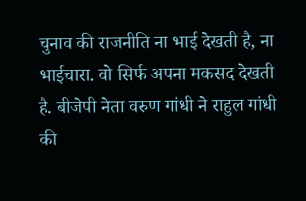चुनाव की राजनीति ना भाई देखती है, ना भाईचारा. वो सिर्फ अपना मकसद देखती है. बीजेपी नेता वरुण गांधी ने राहुल गांधी की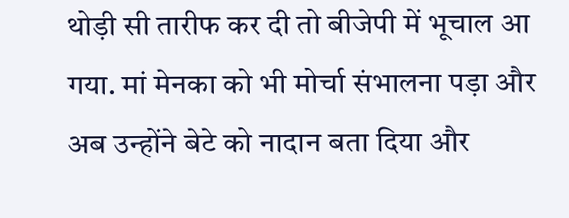थोड़ी सी तारीफ कर दी तो बीजेपी में भूचाल आ गया. मां मेनका को भी मोर्चा संभालना पड़ा और अब उन्होंने बेटे को नादान बता दिया और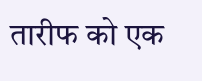तारीफ को एक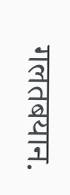गलतबयान.